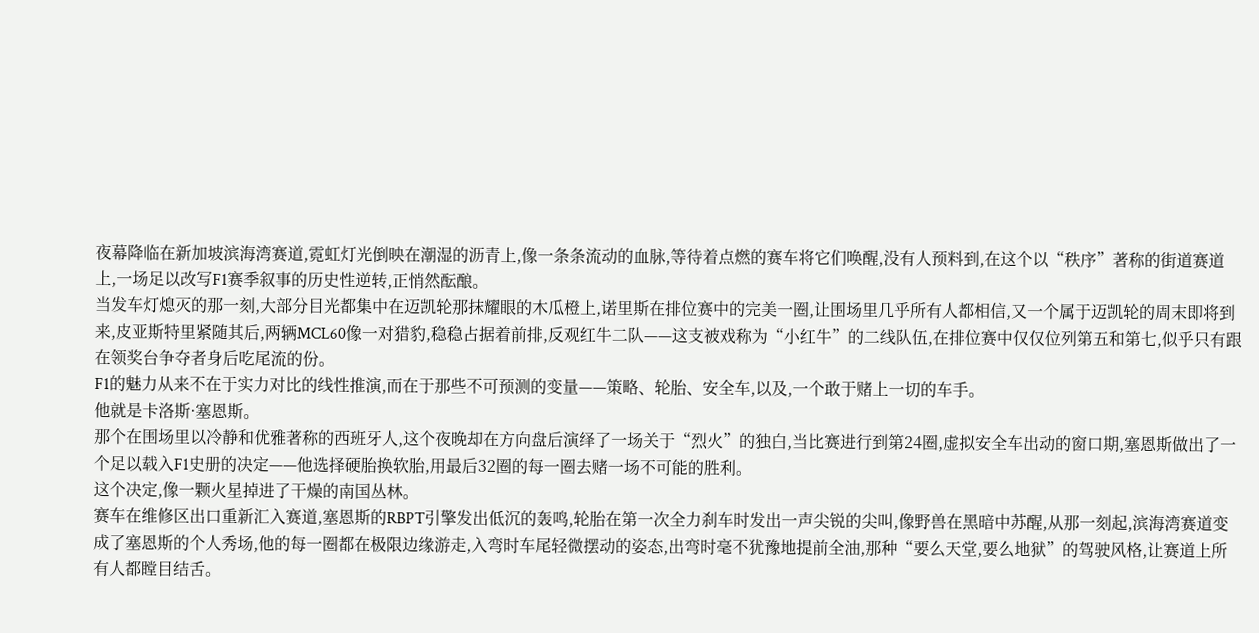夜幕降临在新加坡滨海湾赛道,霓虹灯光倒映在潮湿的沥青上,像一条条流动的血脉,等待着点燃的赛车将它们唤醒,没有人预料到,在这个以“秩序”著称的街道赛道上,一场足以改写F1赛季叙事的历史性逆转,正悄然酝酿。
当发车灯熄灭的那一刻,大部分目光都集中在迈凯轮那抹耀眼的木瓜橙上,诺里斯在排位赛中的完美一圈,让围场里几乎所有人都相信,又一个属于迈凯轮的周末即将到来,皮亚斯特里紧随其后,两辆MCL60像一对猎豹,稳稳占据着前排,反观红牛二队——这支被戏称为“小红牛”的二线队伍,在排位赛中仅仅位列第五和第七,似乎只有跟在领奖台争夺者身后吃尾流的份。
F1的魅力从来不在于实力对比的线性推演,而在于那些不可预测的变量——策略、轮胎、安全车,以及,一个敢于赌上一切的车手。
他就是卡洛斯·塞恩斯。
那个在围场里以冷静和优雅著称的西班牙人,这个夜晚却在方向盘后演绎了一场关于“烈火”的独白,当比赛进行到第24圈,虚拟安全车出动的窗口期,塞恩斯做出了一个足以载入F1史册的决定——他选择硬胎换软胎,用最后32圈的每一圈去赌一场不可能的胜利。
这个决定,像一颗火星掉进了干燥的南国丛林。
赛车在维修区出口重新汇入赛道,塞恩斯的RBPT引擎发出低沉的轰鸣,轮胎在第一次全力刹车时发出一声尖锐的尖叫,像野兽在黑暗中苏醒,从那一刻起,滨海湾赛道变成了塞恩斯的个人秀场,他的每一圈都在极限边缘游走,入弯时车尾轻微摆动的姿态,出弯时毫不犹豫地提前全油,那种“要么天堂,要么地狱”的驾驶风格,让赛道上所有人都瞠目结舌。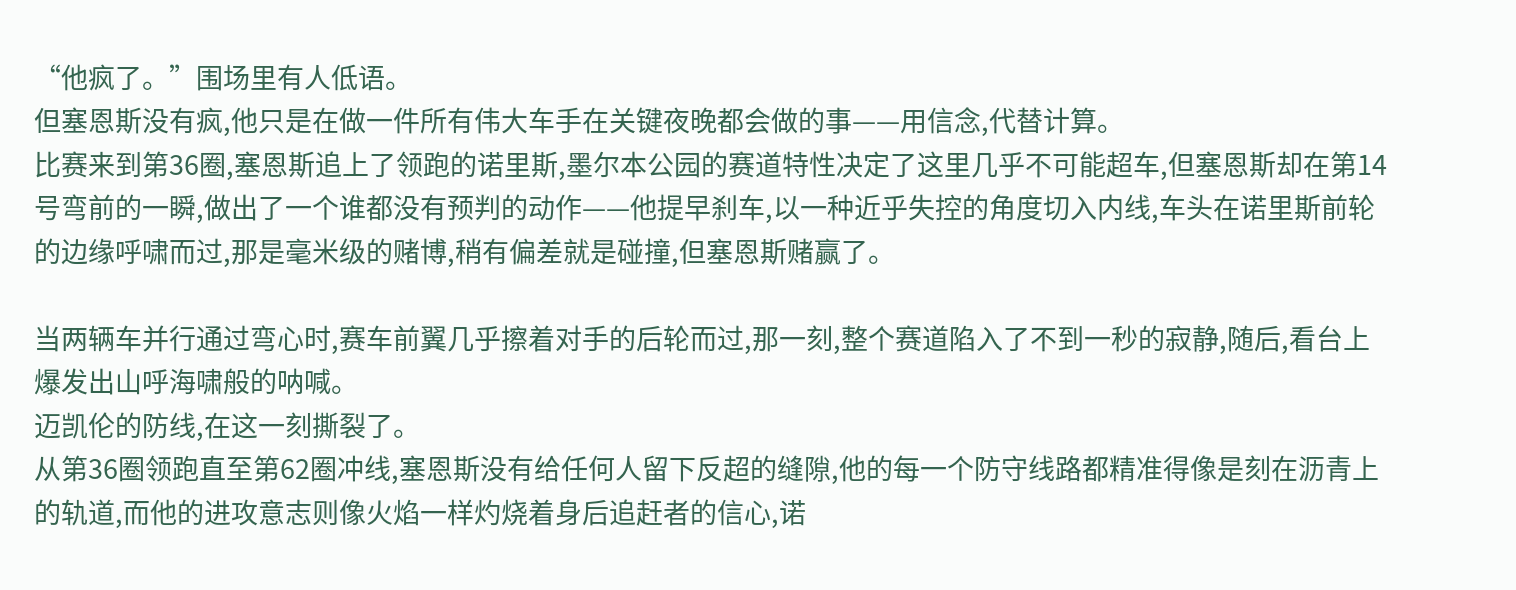“他疯了。”围场里有人低语。
但塞恩斯没有疯,他只是在做一件所有伟大车手在关键夜晚都会做的事——用信念,代替计算。
比赛来到第36圈,塞恩斯追上了领跑的诺里斯,墨尔本公园的赛道特性决定了这里几乎不可能超车,但塞恩斯却在第14号弯前的一瞬,做出了一个谁都没有预判的动作——他提早刹车,以一种近乎失控的角度切入内线,车头在诺里斯前轮的边缘呼啸而过,那是毫米级的赌博,稍有偏差就是碰撞,但塞恩斯赌赢了。

当两辆车并行通过弯心时,赛车前翼几乎擦着对手的后轮而过,那一刻,整个赛道陷入了不到一秒的寂静,随后,看台上爆发出山呼海啸般的呐喊。
迈凯伦的防线,在这一刻撕裂了。
从第36圈领跑直至第62圈冲线,塞恩斯没有给任何人留下反超的缝隙,他的每一个防守线路都精准得像是刻在沥青上的轨道,而他的进攻意志则像火焰一样灼烧着身后追赶者的信心,诺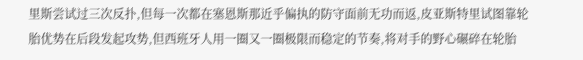里斯尝试过三次反扑,但每一次都在塞恩斯那近乎偏执的防守面前无功而返,皮亚斯特里试图靠轮胎优势在后段发起攻势,但西班牙人用一圈又一圈极限而稳定的节奏,将对手的野心碾碎在轮胎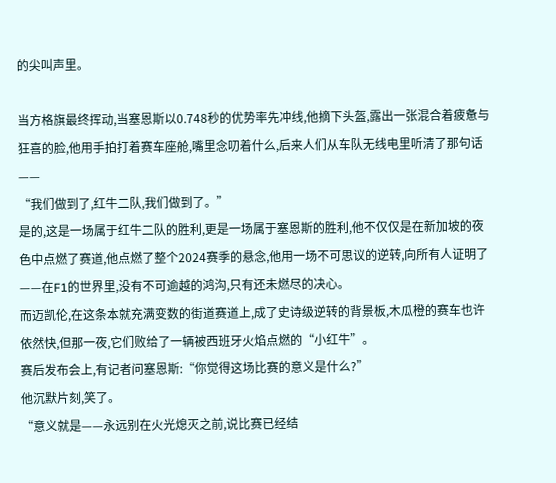的尖叫声里。

当方格旗最终挥动,当塞恩斯以0.748秒的优势率先冲线,他摘下头盔,露出一张混合着疲惫与狂喜的脸,他用手拍打着赛车座舱,嘴里念叨着什么,后来人们从车队无线电里听清了那句话——
“我们做到了,红牛二队,我们做到了。”
是的,这是一场属于红牛二队的胜利,更是一场属于塞恩斯的胜利,他不仅仅是在新加坡的夜色中点燃了赛道,他点燃了整个2024赛季的悬念,他用一场不可思议的逆转,向所有人证明了——在F1的世界里,没有不可逾越的鸿沟,只有还未燃尽的决心。
而迈凯伦,在这条本就充满变数的街道赛道上,成了史诗级逆转的背景板,木瓜橙的赛车也许依然快,但那一夜,它们败给了一辆被西班牙火焰点燃的“小红牛”。
赛后发布会上,有记者问塞恩斯:“你觉得这场比赛的意义是什么?”
他沉默片刻,笑了。
“意义就是——永远别在火光熄灭之前,说比赛已经结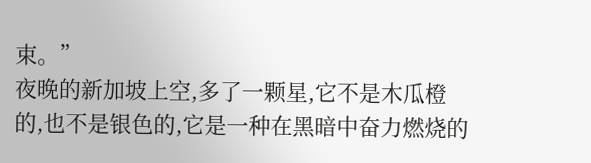束。”
夜晚的新加坡上空,多了一颗星,它不是木瓜橙的,也不是银色的,它是一种在黑暗中奋力燃烧的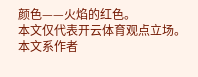颜色——火焰的红色。
本文仅代表开云体育观点立场。
本文系作者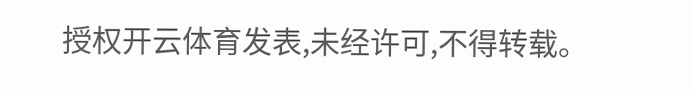授权开云体育发表,未经许可,不得转载。